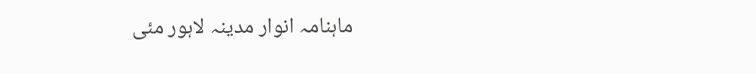ماہنامہ انوار مدینہ لاہور مئی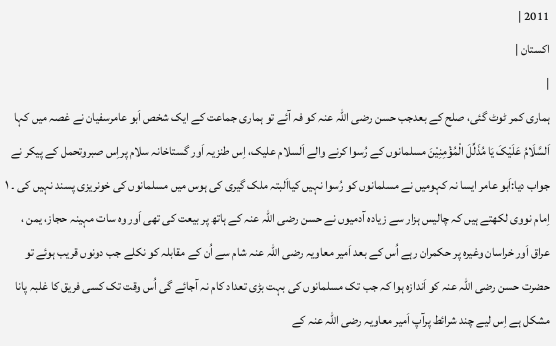2011 |
اكستان |
|
ہماری کمر ٹوٹ گئی، صلح کے بعدجب حسن رضی اللہ عنہ کو فہ آئے تو ہماری جماعت کے ایک شخص اَبو عامرسفیان نے غصہ میں کہا اَلسَّلَامُ عَلَیْکَ یَا مُذَلِّلَ الْمُؤْمِنِیْنَ مسلمانوں کے رُسوا کرنے والے اَلسلام علیک، اِس طنزیہ اَور گستاخانہ سلام پراِس صبروتحمل کے پیکر نے جواب دیا:اَبو عامر ایسا نہ کہومیں نے مسلمانوں کو رُسوا نہیں کیااَلبتہ ملک گیری کی ہوس میں مسلمانوں کی خونریزی پسند نہیں کی ۔ ١ اِمام نووی لکھتے ہیں کہ چالیس ہزار سے زیادہ آدمیوں نے حسن رضی اللہ عنہ کے ہاتھ پر بیعت کی تھی اَور وہ سات مہینہ حجاز، یمن ، عراق اَور خراسان وغیرہ پر حکمران رہے اُس کے بعد اَمیر معاویہ رضی اللہ عنہ شام سے اُن کے مقابلہ کو نکلے جب دونوں قریب ہوئے تو حضرت حسن رضی اللہ عنہ کو اَندازہ ہوا کہ جب تک مسلمانوں کی بہت بڑی تعداد کام نہ آجائے گی اُس وقت تک کسی فریق کا غلبہ پانا مشکل ہے اِس لیے چند شرائط پرآپ اَمیر معاویہ رضی اللہ عنہ کے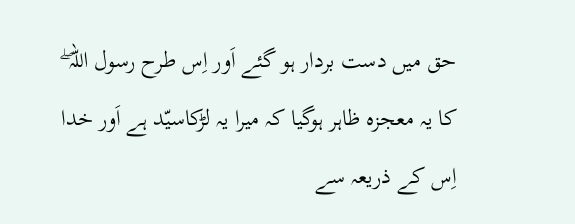حق میں دست بردار ہو گئے اَور اِس طرح رسول اللہ ۖ کا یہ معجزہ ظاہر ہوگیا کہ میرا یہ لڑکاسیّد ہے اَور خدا اِس کے ذریعہ سے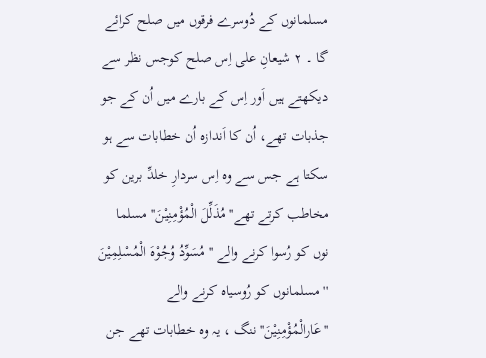مسلمانوں کے دُوسرے فرقوں میں صلح کرائے گا ۔ ٢ شیعانِ علی اِس صلح کوجس نظر سے دیکھتے ہیں اَور اِس کے بارے میں اُن کے جو جذبات تھے، اُن کا اَندازہ اُن خطابات سے ہو سکتا ہے جس سے وہ اِس سردارِ خلدِّ برین کو مخاطب کرتے تھے''مُذَلِّلَ الْمُؤْمِنِیْنَ'' مسلما نوں کو رُسوا کرنے والے '' مُسَوِّدُ وُجُوْہَ الْمُسْلِمِیْنَ ''مسلمانوں کو رُوسیاہ کرنے والے ''عَارالْمُؤْمِنِیْنَ''ننگ ، یہ وہ خطابات تھے جن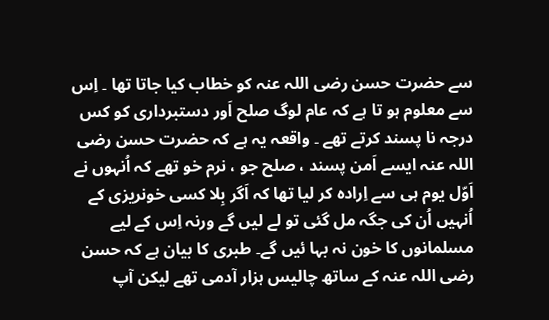سے حضرت حسن رضی اللہ عنہ کو خطاب کیا جاتا تھا ۔ اِس سے معلوم ہو تا ہے کہ عام لوگ صلح اَور دستبرداری کو کس درجہ نا پسند کرتے تھے ۔ واقعہ یہ ہے کہ حضرت حسن رضی اللہ عنہ ایسے اَمن پسند ، صلح جو ، نرم خو تھے کہ اُنہوں نے اَوّل یوم ہی سے اِرادہ کر لیا تھا کہ اَگر بِلا کسی خونریزی کے اُنہیں اُن کی جگہ مل گئی تو لے لیں گے ورنہ اِس کے لیے مسلمانوں کا خون نہ بہا ئیں گے۔ طبری کا بیان ہے کہ حسن رضی اللہ عنہ کے ساتھ چالیس ہزار آدمی تھے لیکن آپ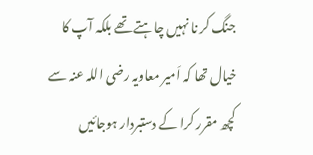جنگ کر نا نہیں چاہتے تھے بلکہ آپ کا خیال تھا کہ اَمیر معاویہ رضی اللہ عنہ سے کچھ مقرر کرا کے دستبردار ہوجائیں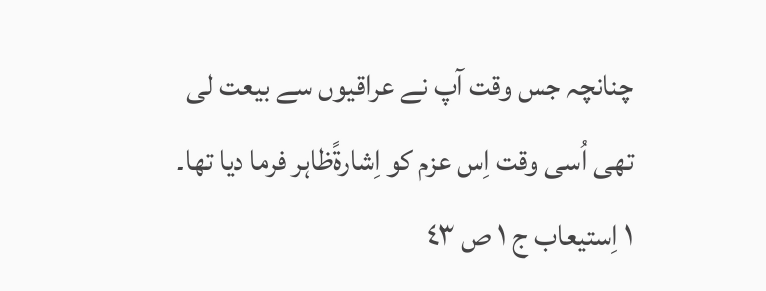چنانچہ جس وقت آپ نے عراقیوں سے بیعت لی تھی اُسی وقت اِس عزم کو اِشارةًظاہر فرما دیا تھا۔ ١ اِستیعاب ج ١ ص ٤٣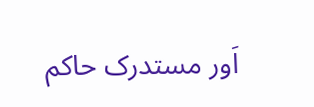اَور مستدرک حاکم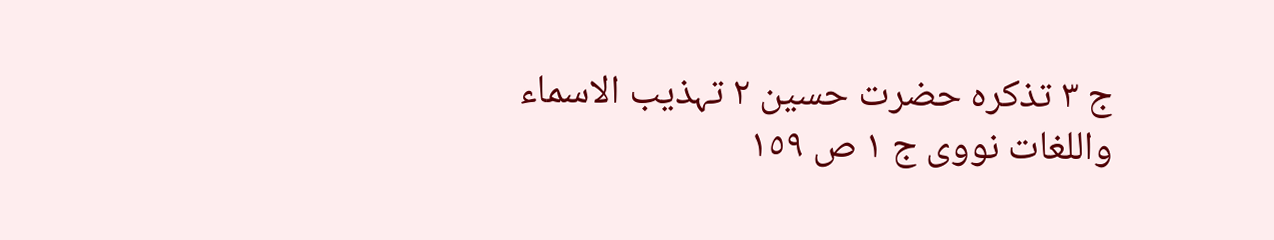ج ٣ تذکرہ حضرت حسین ٢ تہذیب الاسماء واللغات نووی ج ١ ص ١٥٩